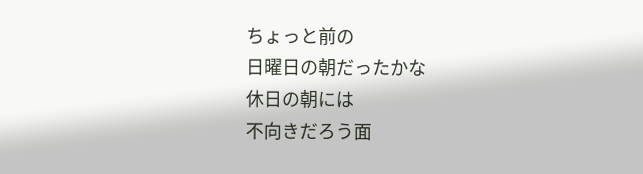ちょっと前の
日曜日の朝だったかな
休日の朝には
不向きだろう面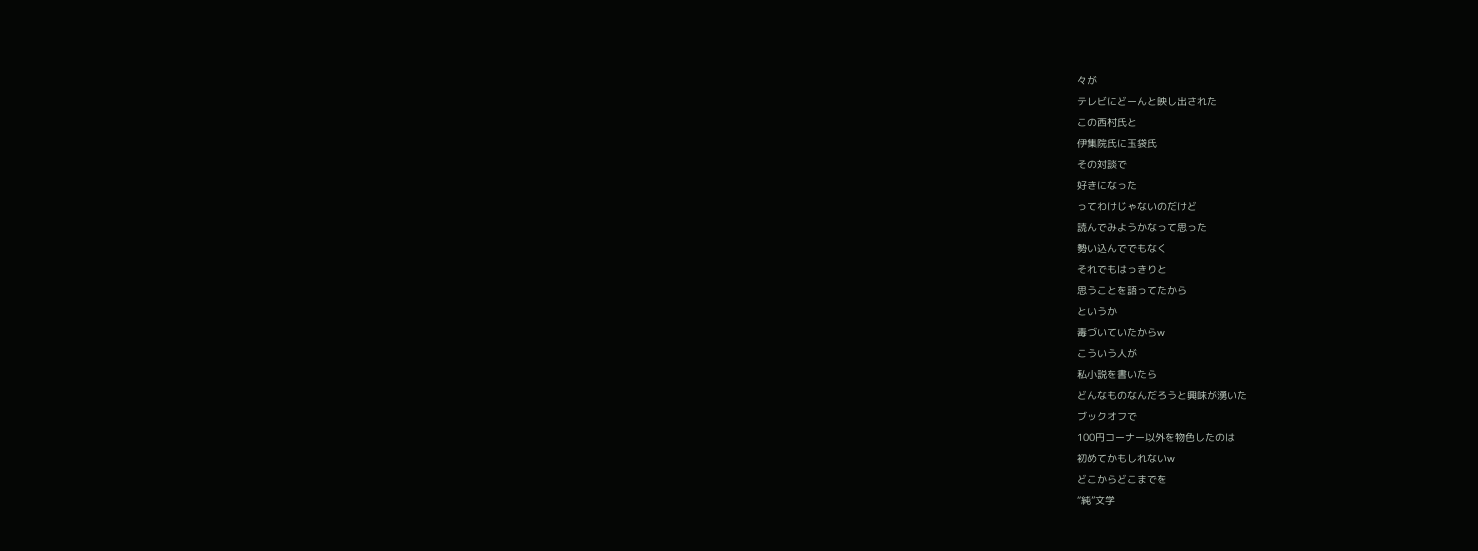々が
テレビにどーんと映し出された
この西村氏と
伊集院氏に玉袋氏
その対談で
好きになった
ってわけじゃないのだけど
読んでみようかなって思った
勢い込んででもなく
それでもはっきりと
思うことを語ってたから
というか
毒づいていたからw
こういう人が
私小説を書いたら
どんなものなんだろうと興味が湧いた
ブックオフで
100円コーナー以外を物色したのは
初めてかもしれないw
どこからどこまでを
“純”文学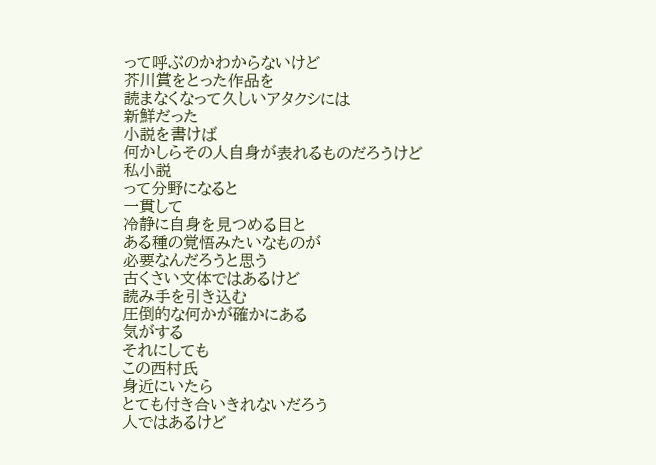って呼ぶのかわからないけど
芥川賞をとった作品を
読まなくなって久しいアタクシには
新鮮だった
小説を書けば
何かしらその人自身が表れるものだろうけど
私小説
って分野になると
一貫して
冷静に自身を見つめる目と
ある種の覚悟みたいなものが
必要なんだろうと思う
古くさい文体ではあるけど
読み手を引き込む
圧倒的な何かが確かにある
気がする
それにしても
この西村氏
身近にいたら
とても付き合いきれないだろう
人ではあるけど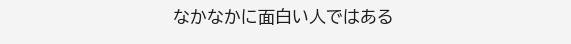なかなかに面白い人ではある